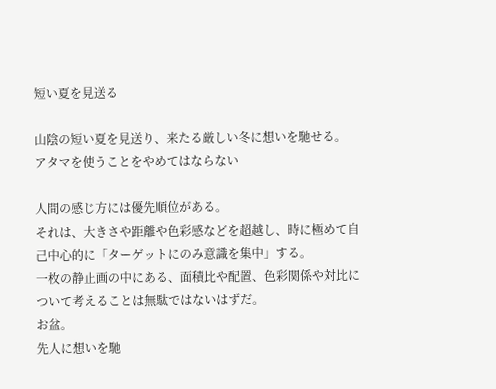短い夏を見送る

山陰の短い夏を見送り、来たる厳しい冬に想いを馳せる。
アタマを使うことをやめてはならない

人間の感じ方には優先順位がある。
それは、大きさや距離や色彩感などを超越し、時に極めて自己中心的に「ターゲットにのみ意識を集中」する。
一枚の静止画の中にある、面積比や配置、色彩関係や対比について考えることは無駄ではないはずだ。
お盆。
先人に想いを馳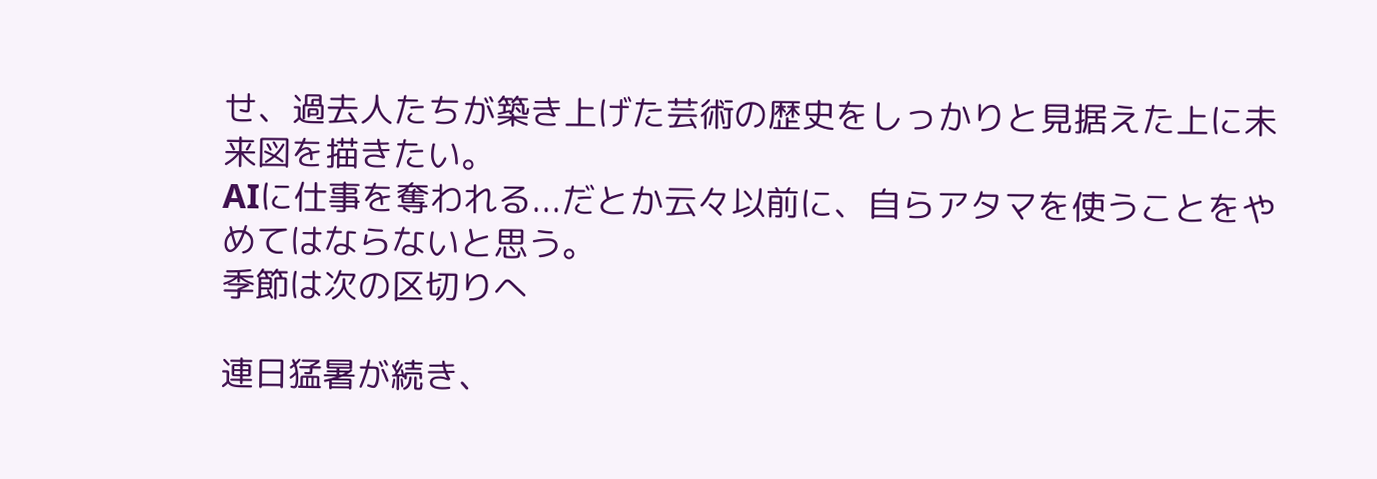せ、過去人たちが築き上げた芸術の歴史をしっかりと見据えた上に未来図を描きたい。
AIに仕事を奪われる...だとか云々以前に、自らアタマを使うことをやめてはならないと思う。
季節は次の区切りへ

連日猛暑が続き、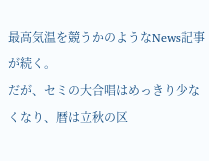最高気温を競うかのようなNews記事が続く。
だが、セミの大合唱はめっきり少なくなり、暦は立秋の区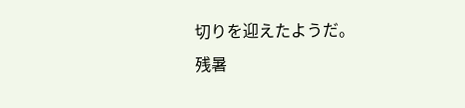切りを迎えたようだ。
残暑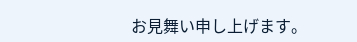お見舞い申し上げます。